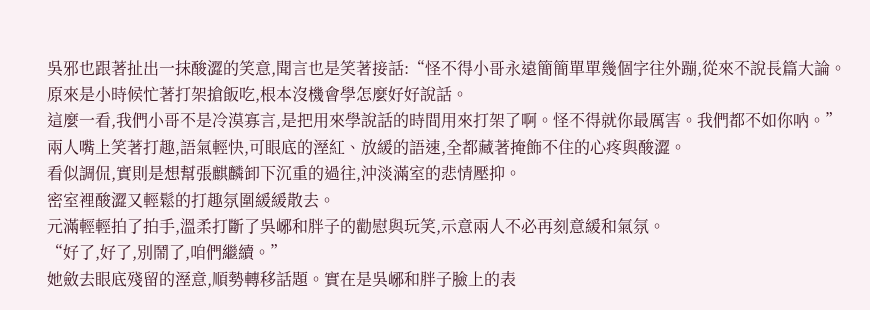吳邪也跟著扯出一抹酸澀的笑意,聞言也是笑著接話:“怪不得小哥永遠簡簡單單幾個字往外蹦,從來不說長篇大論。
原來是小時候忙著打架搶飯吃,根本沒機會學怎麼好好說話。
這麼一看,我們小哥不是冷漠寡言,是把用來學說話的時間用來打架了啊。怪不得就你最厲害。我們都不如你吶。”
兩人嘴上笑著打趣,語氣輕快,可眼底的溼紅、放緩的語速,全都藏著掩飾不住的心疼與酸澀。
看似調侃,實則是想幫張麒麟卸下沉重的過往,沖淡滿室的悲情壓抑。
密室裡酸澀又輕鬆的打趣氛圍緩緩散去。
元滿輕輕拍了拍手,溫柔打斷了吳峫和胖子的勸慰與玩笑,示意兩人不必再刻意緩和氣氛。
“好了,好了,別鬧了,咱們繼續。”
她斂去眼底殘留的溼意,順勢轉移話題。實在是吳峫和胖子臉上的表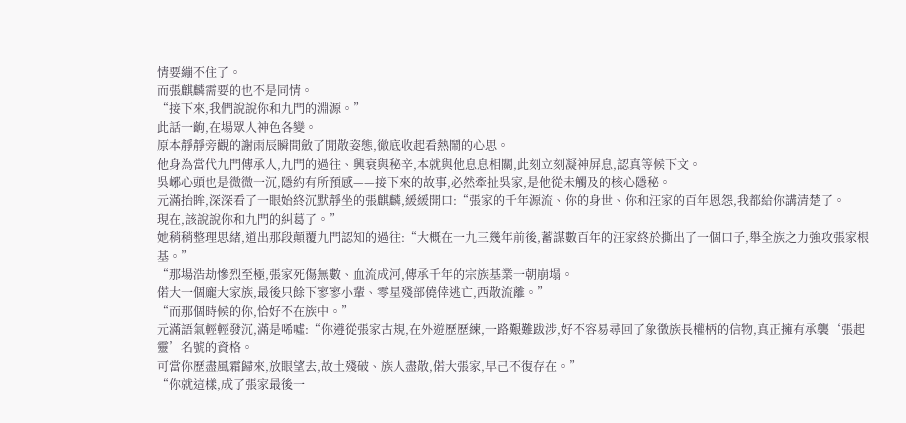情要繃不住了。
而張麒麟需要的也不是同情。
“接下來,我們說說你和九門的淵源。”
此話一齣,在場眾人神色各變。
原本靜靜旁觀的謝雨辰瞬間斂了閒散姿態,徹底收起看熱鬧的心思。
他身為當代九門傳承人,九門的過往、興衰與秘辛,本就與他息息相關,此刻立刻凝神屏息,認真等候下文。
吳峫心頭也是微微一沉,隱約有所預感——接下來的故事,必然牽扯吳家,是他從未觸及的核心隱秘。
元滿抬眸,深深看了一眼始終沉默靜坐的張麒麟,緩緩開口:“張家的千年源流、你的身世、你和汪家的百年恩怨,我都給你講清楚了。
現在,該說說你和九門的糾葛了。”
她稍稍整理思緒,道出那段顛覆九門認知的過往:“大概在一九三幾年前後,蓄謀數百年的汪家終於撕出了一個口子,舉全族之力強攻張家根基。”
“那場浩劫慘烈至極,張家死傷無數、血流成河,傳承千年的宗族基業一朝崩塌。
偌大一個龐大家族,最後只餘下寥寥小輩、零星殘部僥倖逃亡,西散流離。”
“而那個時候的你,恰好不在族中。”
元滿語氣輕輕發沉,滿是唏噓:“你遵從張家古規,在外遊歷歷練,一路艱難跋涉,好不容易尋回了象徵族長權柄的信物,真正擁有承襲‘張起靈’名號的資格。
可當你歷盡風霜歸來,放眼望去,故土殘破、族人盡散,偌大張家,早己不復存在。”
“你就這樣,成了張家最後一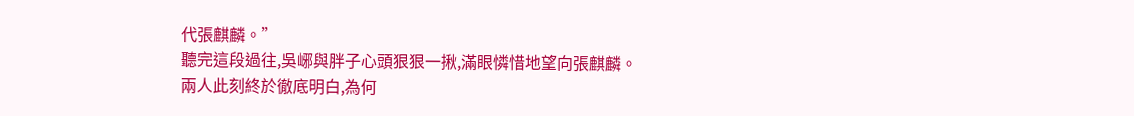代張麒麟。”
聽完這段過往,吳峫與胖子心頭狠狠一揪,滿眼憐惜地望向張麒麟。
兩人此刻終於徹底明白,為何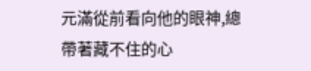元滿從前看向他的眼神,總帶著藏不住的心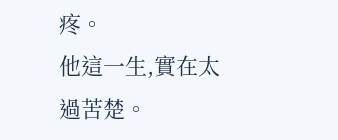疼。
他這一生,實在太過苦楚。